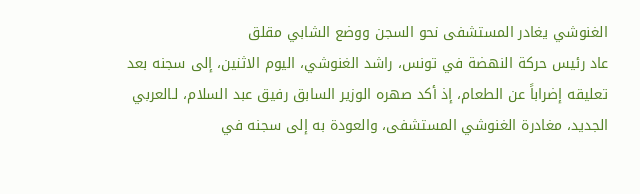الغنوشي يغادر المستشفى نحو السجن ووضع الشابي مقلق
عاد رئيس حركة النهضة في تونس، راشد الغنوشي، اليوم الاثنين، إلى سجنه بعد تعليقه إضراباً عن الطعام، إذ أكد صهره الوزير السابق رفيق عبد السلام، لـالعربي الجديد، مغادرة الغنوشي المستشفى، والعودة به إلى سجنه في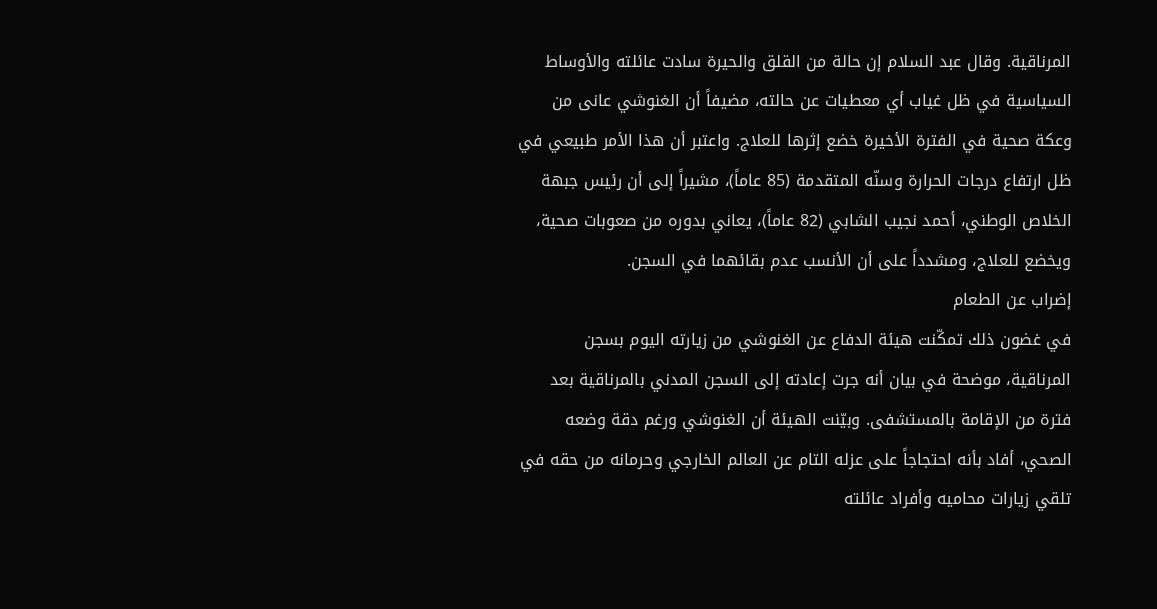المرناقية. وقال عبد السلام إن حالة من القلق والحيرة سادت عائلته والأوساط السياسية في ظل غياب أي معطيات عن حالته، مضيفاً أن الغنوشي عانى من وعكة صحية في الفترة الأخيرة خضع إثرها للعلاج. واعتبر أن هذا الأمر طبيعي في ظل ارتفاع درجات الحرارة وسنّه المتقدمة (85 عاماً)، مشيراً إلى أن رئيس جبهة الخلاص الوطني، أحمد نجيب الشابي (82 عاماً)، يعاني بدوره من صعوبات صحية، ويخضع للعلاج، ومشدداً على أن الأنسب عدم بقائهما في السجن.
إضراب عن الطعام
في غضون ذلك تمكّنت هيئة الدفاع عن الغنوشي من زيارته اليوم بسجن المرناقية، موضحة في بيان أنه جرت إعادته إلى السجن المدني بالمرناقية بعد فترة من الإقامة بالمستشفى. وبيّنت الهيئة أن الغنوشي ورغم دقة وضعه الصحي، أفاد بأنه احتجاجاً على عزله التام عن العالم الخارجي وحرمانه من حقه في تلقي زيارات محاميه وأفراد عائلته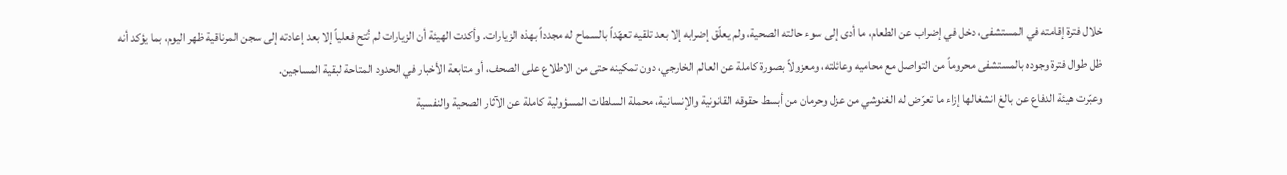خلال فترة إقامته في المستشفى، دخل في إضراب عن الطعام، ما أدى إلى سوء حالته الصحية، ولم يعلّق إضرابه إلا بعد تلقيه تعهّداً بالسماح له مجدداً بهذه الزيارات. وأكدت الهيئة أن الزيارات لم تُتح فعلياً إلا بعد إعادته إلى سجن المرناقية ظهر اليوم، بما يؤكد أنه ظل طوال فترة وجوده بالمستشفى محروماً من التواصل مع محاميه وعائلته، ومعزولاً بصورة كاملة عن العالم الخارجي، دون تمكينه حتى من الاطلاع على الصحف، أو متابعة الأخبار في الحدود المتاحة لبقية المساجين.
وعبّرت هيئة الدفاع عن بالغ انشغالها إزاء ما تعرّض له الغنوشي من عزل وحرمان من أبسط حقوقه القانونية والإنسانية، محملة السلطات المسؤولية كاملة عن الآثار الصحية والنفسية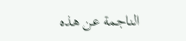الناجمة عن هذه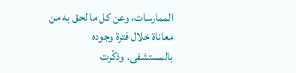الممارسات، وعن كل ما لحق به من معاناة خلال فترة وجوده بالمستشفى. وذكّرت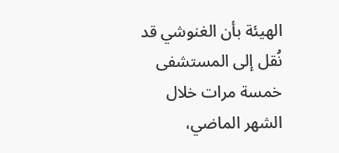الهيئة بأن الغنوشي قد نُقل إلى المستشفى خمسة مرات خلال الشهر الماضي،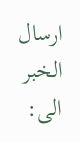ارسال الخبر الى: